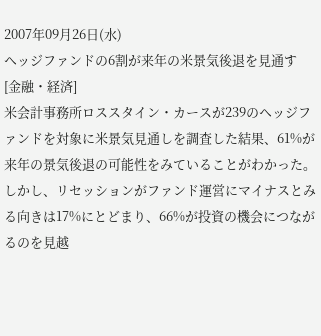2007年09月26日(水)
ヘッジファンドの6割が来年の米景気後退を見通す
[金融・経済]
米会計事務所ロススタイン・カースが239のヘッジファンドを対象に米景気見通しを調査した結果、61%が来年の景気後退の可能性をみていることがわかった。しかし、リセッションがファンド運営にマイナスとみる向きは17%にとどまり、66%が投資の機会につながるのを見越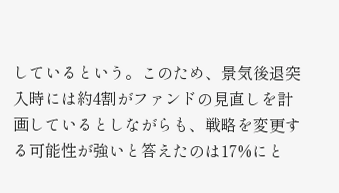しているという。このため、景気後退突入時には約4割がファンドの見直しを計画しているとしながらも、戦略を変更する可能性が強いと答えたのは17%にと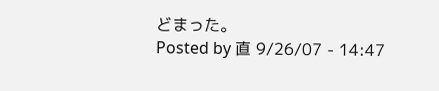どまった。
Posted by 直 9/26/07 - 14:47